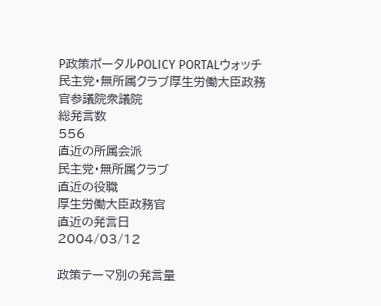P政策ポータルPOLICY PORTALウォッチ
民主党・無所属クラブ厚生労働大臣政務官参議院衆議院
総発言数
556
直近の所属会派
民主党・無所属クラブ
直近の役職
厚生労働大臣政務官
直近の発言日
2004/03/12

政策テーマ別の発言量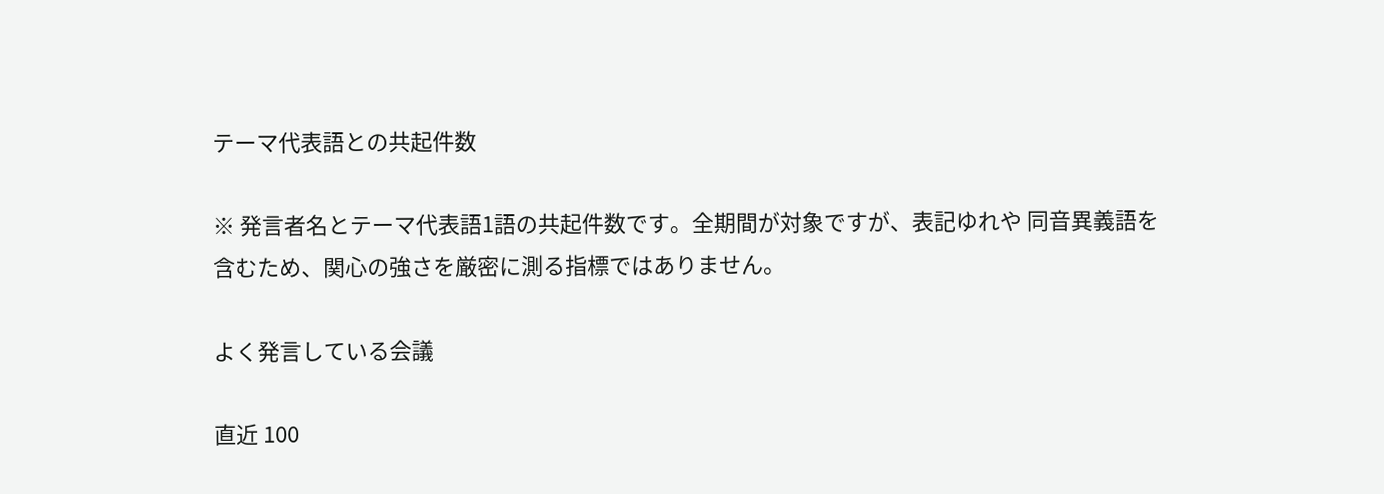テーマ代表語との共起件数

※ 発言者名とテーマ代表語1語の共起件数です。全期間が対象ですが、表記ゆれや 同音異義語を含むため、関心の強さを厳密に測る指標ではありません。

よく発言している会議

直近 100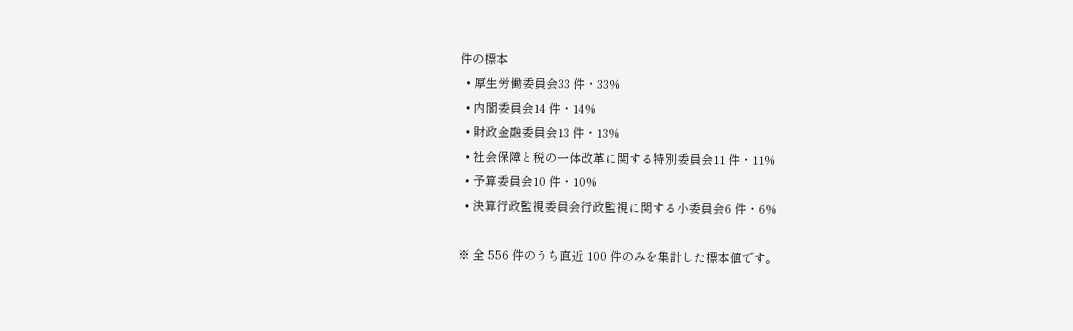件の標本
  • 厚生労働委員会33 件・33%
  • 内閣委員会14 件・14%
  • 財政金融委員会13 件・13%
  • 社会保障と税の一体改革に関する特別委員会11 件・11%
  • 予算委員会10 件・10%
  • 決算行政監視委員会行政監視に関する小委員会6 件・6%

※ 全 556 件のうち直近 100 件のみを集計した標本値です。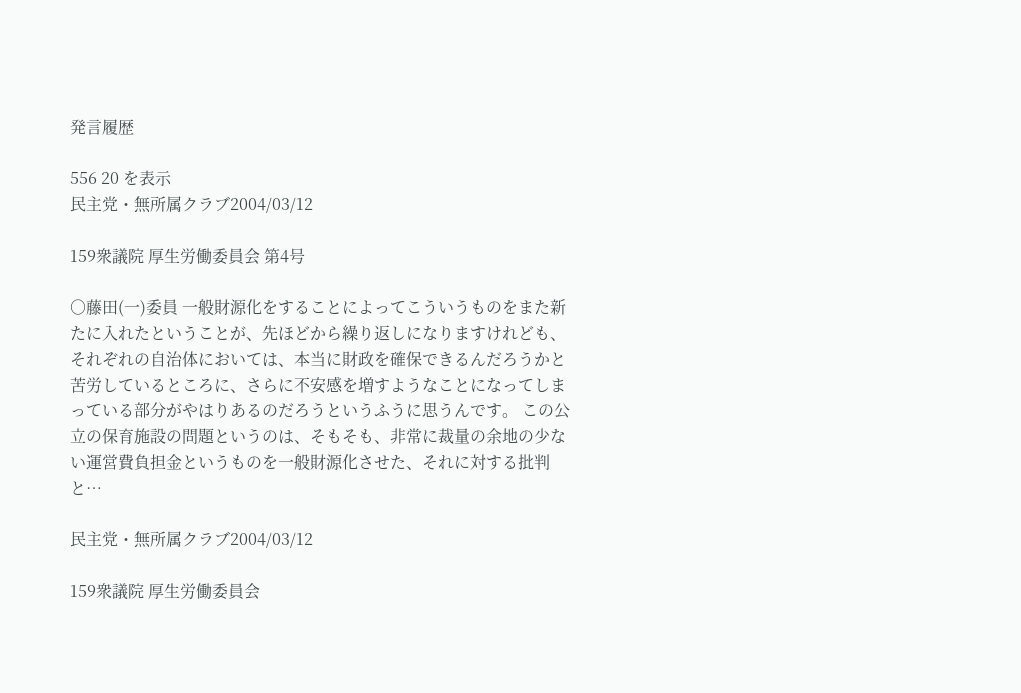発言履歴

556 20 を表示
民主党・無所属クラブ2004/03/12

159衆議院 厚生労働委員会 第4号

○藤田(一)委員 一般財源化をすることによってこういうものをまた新たに入れたということが、先ほどから繰り返しになりますけれども、それぞれの自治体においては、本当に財政を確保できるんだろうかと苦労しているところに、さらに不安感を増すようなことになってしまっている部分がやはりあるのだろうというふうに思うんです。 この公立の保育施設の問題というのは、そもそも、非常に裁量の余地の少ない運営費負担金というものを一般財源化させた、それに対する批判と…

民主党・無所属クラブ2004/03/12

159衆議院 厚生労働委員会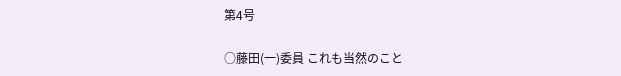第4号

○藤田(一)委員 これも当然のこと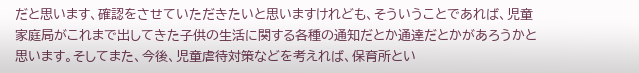だと思います、確認をさせていただきたいと思いますけれども、そういうことであれば、児童家庭局がこれまで出してきた子供の生活に関する各種の通知だとか通達だとかがあろうかと思います。そしてまた、今後、児童虐待対策などを考えれば、保育所とい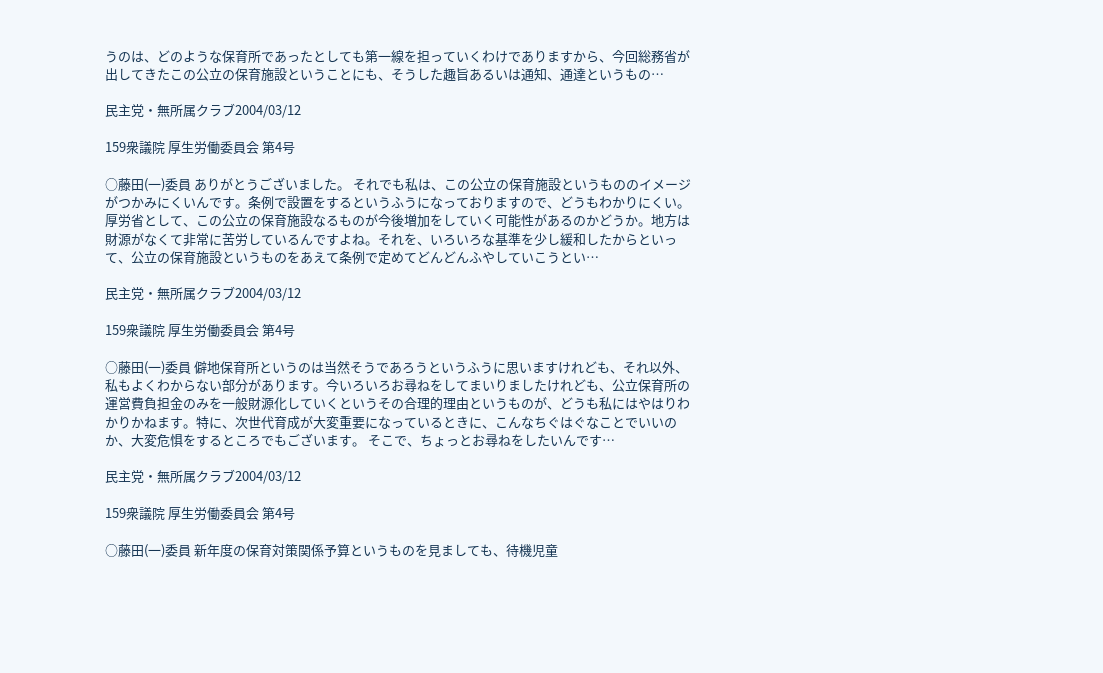うのは、どのような保育所であったとしても第一線を担っていくわけでありますから、今回総務省が出してきたこの公立の保育施設ということにも、そうした趣旨あるいは通知、通達というもの…

民主党・無所属クラブ2004/03/12

159衆議院 厚生労働委員会 第4号

○藤田(一)委員 ありがとうございました。 それでも私は、この公立の保育施設というもののイメージがつかみにくいんです。条例で設置をするというふうになっておりますので、どうもわかりにくい。 厚労省として、この公立の保育施設なるものが今後増加をしていく可能性があるのかどうか。地方は財源がなくて非常に苦労しているんですよね。それを、いろいろな基準を少し緩和したからといって、公立の保育施設というものをあえて条例で定めてどんどんふやしていこうとい…

民主党・無所属クラブ2004/03/12

159衆議院 厚生労働委員会 第4号

○藤田(一)委員 僻地保育所というのは当然そうであろうというふうに思いますけれども、それ以外、私もよくわからない部分があります。今いろいろお尋ねをしてまいりましたけれども、公立保育所の運営費負担金のみを一般財源化していくというその合理的理由というものが、どうも私にはやはりわかりかねます。特に、次世代育成が大変重要になっているときに、こんなちぐはぐなことでいいのか、大変危惧をするところでもございます。 そこで、ちょっとお尋ねをしたいんです…

民主党・無所属クラブ2004/03/12

159衆議院 厚生労働委員会 第4号

○藤田(一)委員 新年度の保育対策関係予算というものを見ましても、待機児童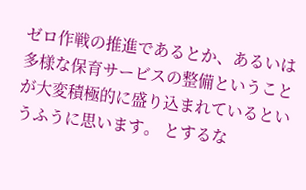ゼロ作戦の推進であるとか、あるいは多様な保育サービスの整備ということが大変積極的に盛り込まれているというふうに思います。 とするな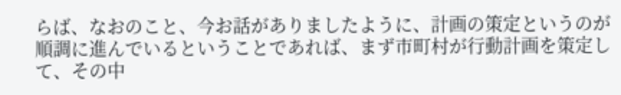らば、なおのこと、今お話がありましたように、計画の策定というのが順調に進んでいるということであれば、まず市町村が行動計画を策定して、その中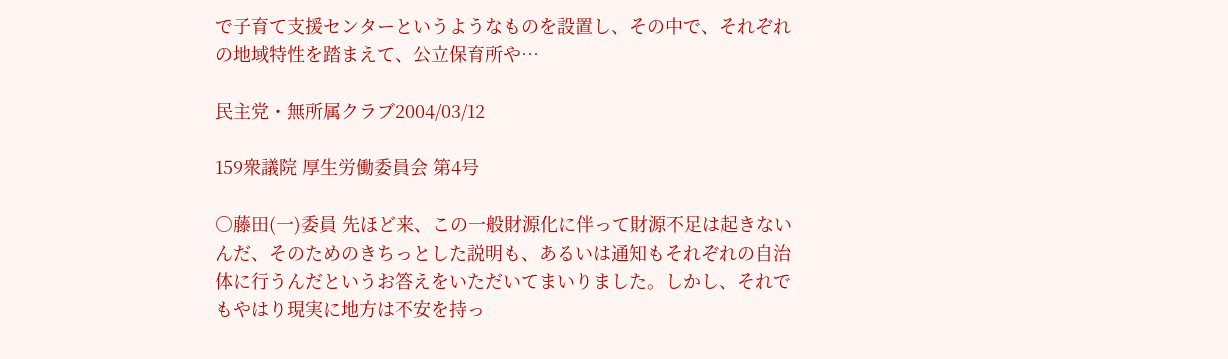で子育て支援センターというようなものを設置し、その中で、それぞれの地域特性を踏まえて、公立保育所や…

民主党・無所属クラブ2004/03/12

159衆議院 厚生労働委員会 第4号

○藤田(一)委員 先ほど来、この一般財源化に伴って財源不足は起きないんだ、そのためのきちっとした説明も、あるいは通知もそれぞれの自治体に行うんだというお答えをいただいてまいりました。しかし、それでもやはり現実に地方は不安を持っ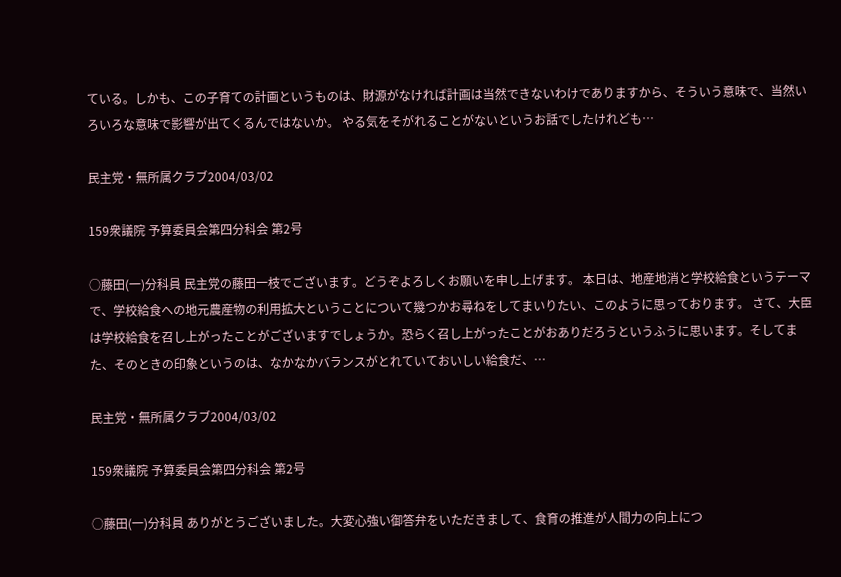ている。しかも、この子育ての計画というものは、財源がなければ計画は当然できないわけでありますから、そういう意味で、当然いろいろな意味で影響が出てくるんではないか。 やる気をそがれることがないというお話でしたけれども…

民主党・無所属クラブ2004/03/02

159衆議院 予算委員会第四分科会 第2号

○藤田(一)分科員 民主党の藤田一枝でございます。どうぞよろしくお願いを申し上げます。 本日は、地産地消と学校給食というテーマで、学校給食への地元農産物の利用拡大ということについて幾つかお尋ねをしてまいりたい、このように思っております。 さて、大臣は学校給食を召し上がったことがございますでしょうか。恐らく召し上がったことがおありだろうというふうに思います。そしてまた、そのときの印象というのは、なかなかバランスがとれていておいしい給食だ、…

民主党・無所属クラブ2004/03/02

159衆議院 予算委員会第四分科会 第2号

○藤田(一)分科員 ありがとうございました。大変心強い御答弁をいただきまして、食育の推進が人間力の向上につ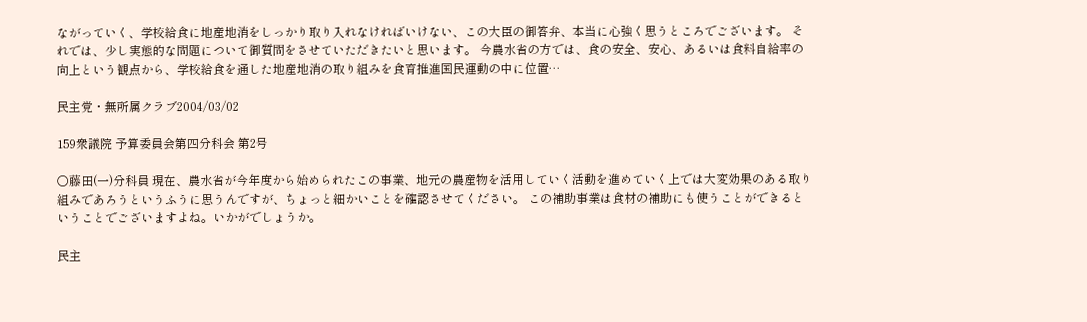ながっていく、学校給食に地産地消をしっかり取り入れなければいけない、この大臣の御答弁、本当に心強く思うところでございます。 それでは、少し実態的な問題について御質問をさせていただきたいと思います。 今農水省の方では、食の安全、安心、あるいは食料自給率の向上という観点から、学校給食を通した地産地消の取り組みを食育推進国民運動の中に位置…

民主党・無所属クラブ2004/03/02

159衆議院 予算委員会第四分科会 第2号

○藤田(一)分科員 現在、農水省が今年度から始められたこの事業、地元の農産物を活用していく活動を進めていく上では大変効果のある取り組みであろうというふうに思うんですが、ちょっと細かいことを確認させてください。 この補助事業は食材の補助にも使うことができるということでございますよね。いかがでしょうか。

民主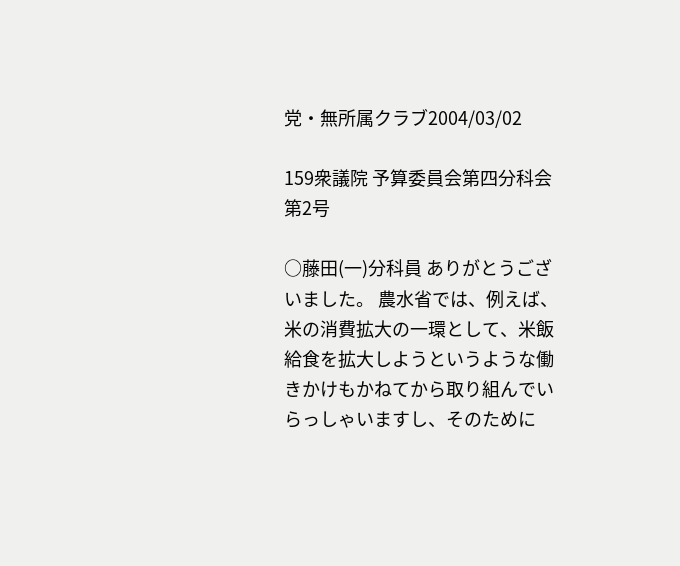党・無所属クラブ2004/03/02

159衆議院 予算委員会第四分科会 第2号

○藤田(一)分科員 ありがとうございました。 農水省では、例えば、米の消費拡大の一環として、米飯給食を拡大しようというような働きかけもかねてから取り組んでいらっしゃいますし、そのために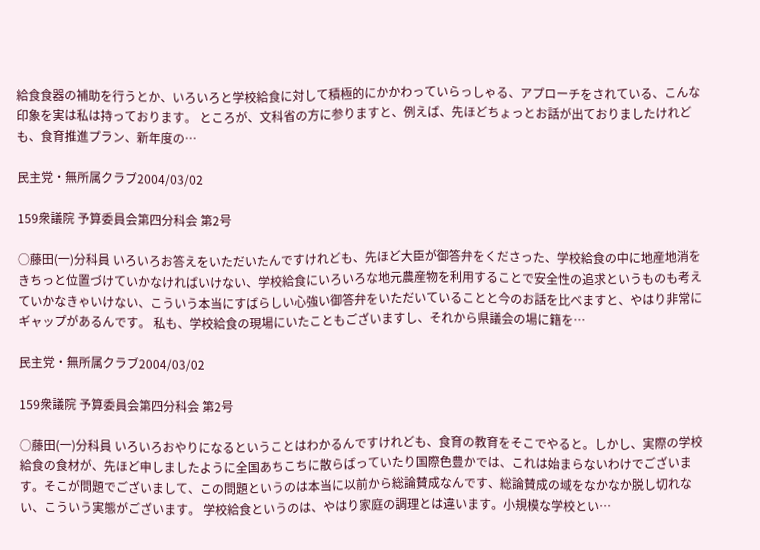給食食器の補助を行うとか、いろいろと学校給食に対して積極的にかかわっていらっしゃる、アプローチをされている、こんな印象を実は私は持っております。 ところが、文科省の方に参りますと、例えば、先ほどちょっとお話が出ておりましたけれども、食育推進プラン、新年度の…

民主党・無所属クラブ2004/03/02

159衆議院 予算委員会第四分科会 第2号

○藤田(一)分科員 いろいろお答えをいただいたんですけれども、先ほど大臣が御答弁をくださった、学校給食の中に地産地消をきちっと位置づけていかなければいけない、学校給食にいろいろな地元農産物を利用することで安全性の追求というものも考えていかなきゃいけない、こういう本当にすばらしい心強い御答弁をいただいていることと今のお話を比べますと、やはり非常にギャップがあるんです。 私も、学校給食の現場にいたこともございますし、それから県議会の場に籍を…

民主党・無所属クラブ2004/03/02

159衆議院 予算委員会第四分科会 第2号

○藤田(一)分科員 いろいろおやりになるということはわかるんですけれども、食育の教育をそこでやると。しかし、実際の学校給食の食材が、先ほど申しましたように全国あちこちに散らばっていたり国際色豊かでは、これは始まらないわけでございます。そこが問題でございまして、この問題というのは本当に以前から総論賛成なんです、総論賛成の域をなかなか脱し切れない、こういう実態がございます。 学校給食というのは、やはり家庭の調理とは違います。小規模な学校とい…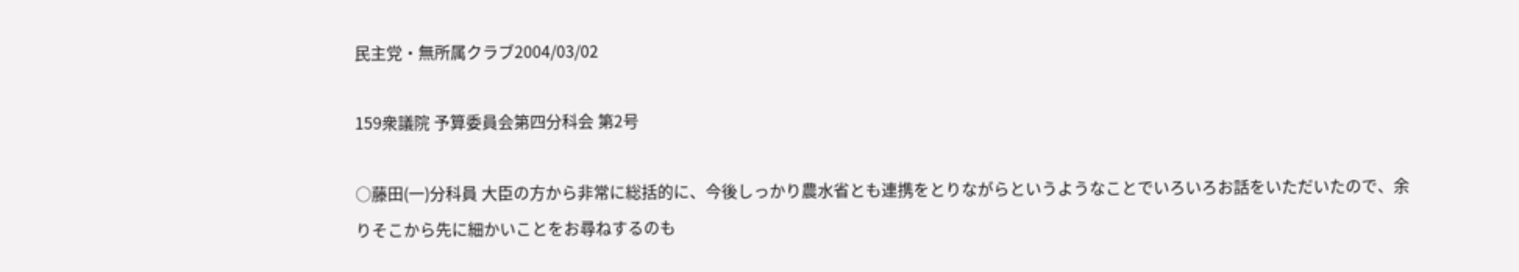民主党・無所属クラブ2004/03/02

159衆議院 予算委員会第四分科会 第2号

○藤田(一)分科員 大臣の方から非常に総括的に、今後しっかり農水省とも連携をとりながらというようなことでいろいろお話をいただいたので、余りそこから先に細かいことをお尋ねするのも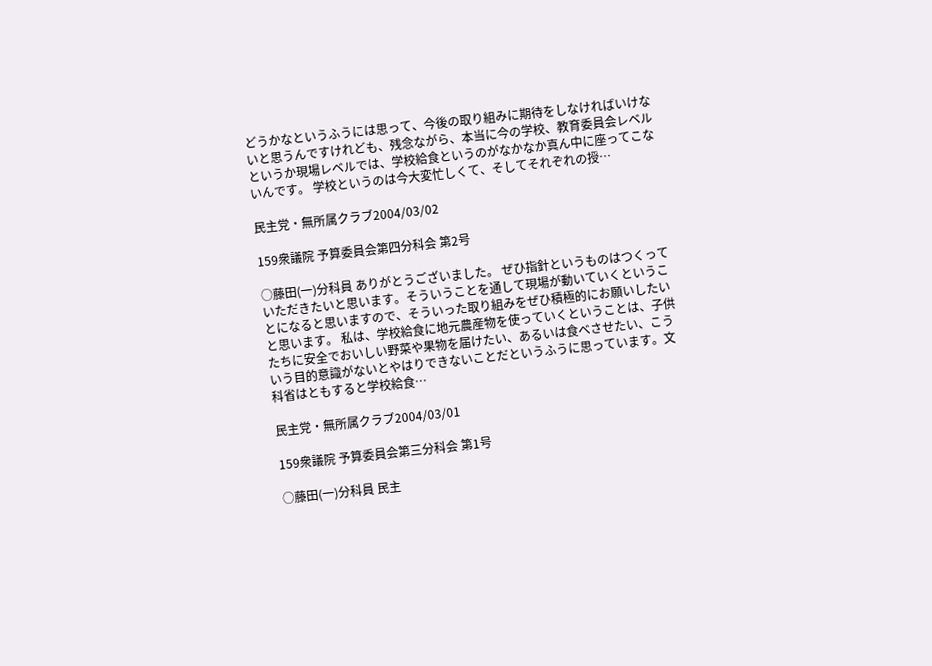どうかなというふうには思って、今後の取り組みに期待をしなければいけないと思うんですけれども、残念ながら、本当に今の学校、教育委員会レベルというか現場レベルでは、学校給食というのがなかなか真ん中に座ってこないんです。 学校というのは今大変忙しくて、そしてそれぞれの授…

民主党・無所属クラブ2004/03/02

159衆議院 予算委員会第四分科会 第2号

○藤田(一)分科員 ありがとうございました。 ぜひ指針というものはつくっていただきたいと思います。そういうことを通して現場が動いていくということになると思いますので、そういった取り組みをぜひ積極的にお願いしたいと思います。 私は、学校給食に地元農産物を使っていくということは、子供たちに安全でおいしい野菜や果物を届けたい、あるいは食べさせたい、こういう目的意識がないとやはりできないことだというふうに思っています。文科省はともすると学校給食…

民主党・無所属クラブ2004/03/01

159衆議院 予算委員会第三分科会 第1号

○藤田(一)分科員 民主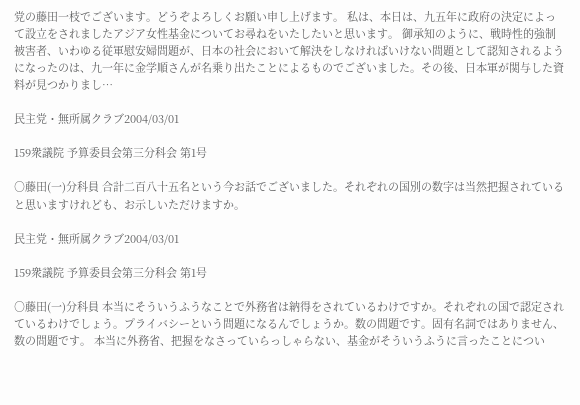党の藤田一枝でございます。どうぞよろしくお願い申し上げます。 私は、本日は、九五年に政府の決定によって設立をされましたアジア女性基金についてお尋ねをいたしたいと思います。 御承知のように、戦時性的強制被害者、いわゆる従軍慰安婦問題が、日本の社会において解決をしなければいけない問題として認知されるようになったのは、九一年に金学順さんが名乗り出たことによるものでございました。その後、日本軍が関与した資料が見つかりまし…

民主党・無所属クラブ2004/03/01

159衆議院 予算委員会第三分科会 第1号

○藤田(一)分科員 合計二百八十五名という今お話でございました。それぞれの国別の数字は当然把握されていると思いますけれども、お示しいただけますか。

民主党・無所属クラブ2004/03/01

159衆議院 予算委員会第三分科会 第1号

○藤田(一)分科員 本当にそういうふうなことで外務省は納得をされているわけですか。それぞれの国で認定されているわけでしょう。プライバシーという問題になるんでしょうか。数の問題です。固有名詞ではありません、数の問題です。 本当に外務省、把握をなさっていらっしゃらない、基金がそういうふうに言ったことについ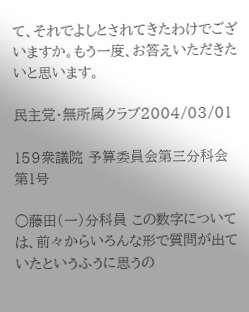て、それでよしとされてきたわけでございますか。もう一度、お答えいただきたいと思います。

民主党・無所属クラブ2004/03/01

159衆議院 予算委員会第三分科会 第1号

○藤田(一)分科員 この数字については、前々からいろんな形で質問が出ていたというふうに思うの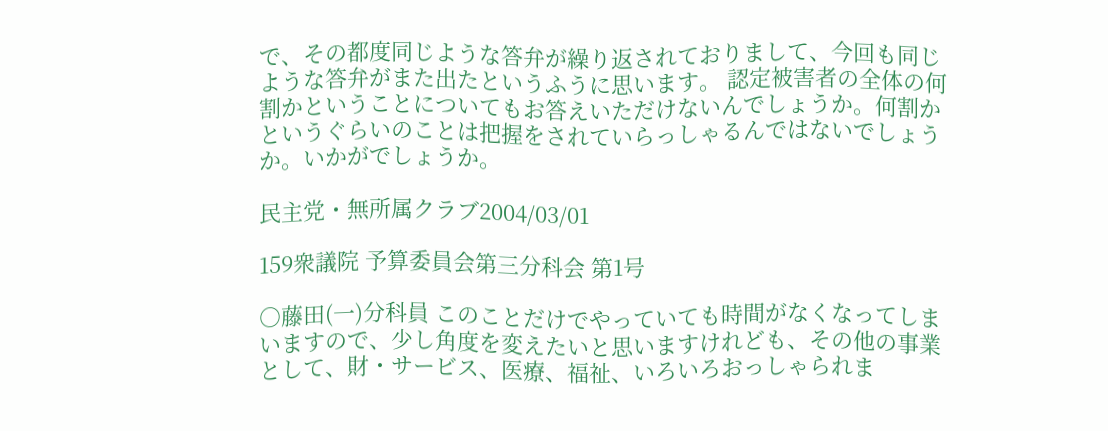で、その都度同じような答弁が繰り返されておりまして、今回も同じような答弁がまた出たというふうに思います。 認定被害者の全体の何割かということについてもお答えいただけないんでしょうか。何割かというぐらいのことは把握をされていらっしゃるんではないでしょうか。いかがでしょうか。

民主党・無所属クラブ2004/03/01

159衆議院 予算委員会第三分科会 第1号

○藤田(一)分科員 このことだけでやっていても時間がなくなってしまいますので、少し角度を変えたいと思いますけれども、その他の事業として、財・サービス、医療、福祉、いろいろおっしゃられま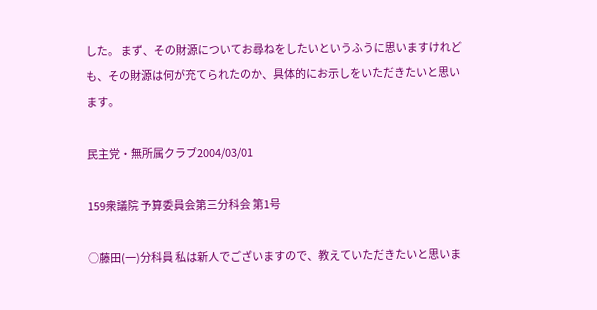した。 まず、その財源についてお尋ねをしたいというふうに思いますけれども、その財源は何が充てられたのか、具体的にお示しをいただきたいと思います。

民主党・無所属クラブ2004/03/01

159衆議院 予算委員会第三分科会 第1号

○藤田(一)分科員 私は新人でございますので、教えていただきたいと思いま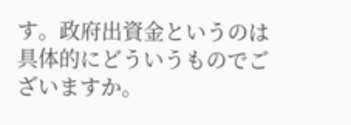す。政府出資金というのは具体的にどういうものでございますか。